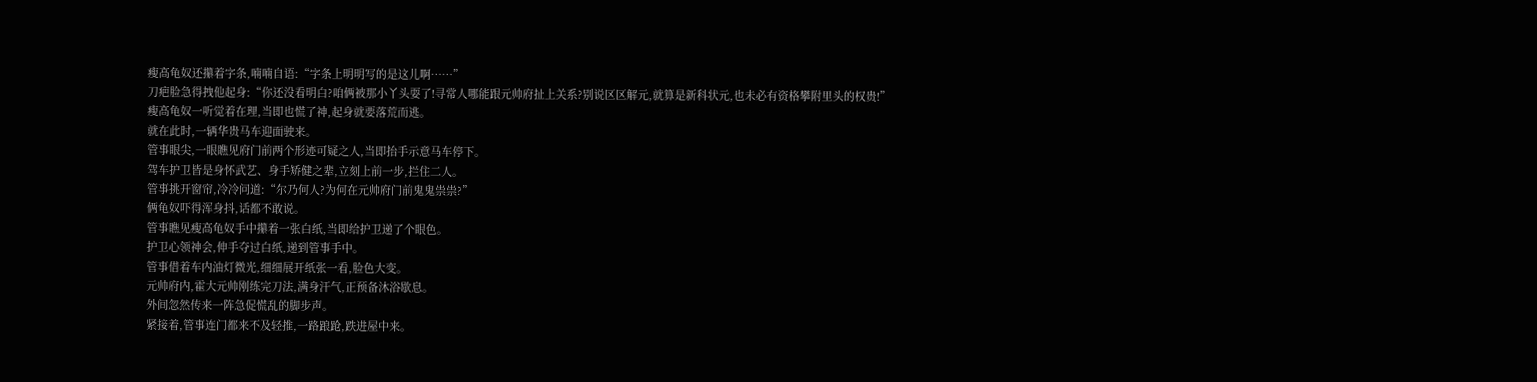瘦高龟奴还攥着字条,喃喃自语:“字条上明明写的是这儿啊……”
刀疤脸急得拽他起身:“你还没看明白?咱俩被那小丫头耍了!寻常人哪能跟元帅府扯上关系?别说区区解元,就算是新科状元,也未必有资格攀附里头的权贵!”
瘦高龟奴一听觉着在理,当即也慌了神,起身就要落荒而逃。
就在此时,一辆华贵马车迎面驶来。
管事眼尖,一眼瞧见府门前两个形迹可疑之人,当即抬手示意马车停下。
驾车护卫皆是身怀武艺、身手矫健之辈,立刻上前一步,拦住二人。
管事挑开窗帘,冷冷问道:“尔乃何人?为何在元帅府门前鬼鬼祟祟?”
俩龟奴吓得浑身抖,话都不敢说。
管事瞧见瘦高龟奴手中攥着一张白纸,当即给护卫递了个眼色。
护卫心领神会,伸手夺过白纸,递到管事手中。
管事借着车内油灯微光,细细展开纸张一看,脸色大变。
元帅府内,霍大元帅刚练完刀法,满身汗气,正预备沐浴歇息。
外间忽然传来一阵急促慌乱的脚步声。
紧接着,管事连门都来不及轻推,一路踉跄,跌进屋中来。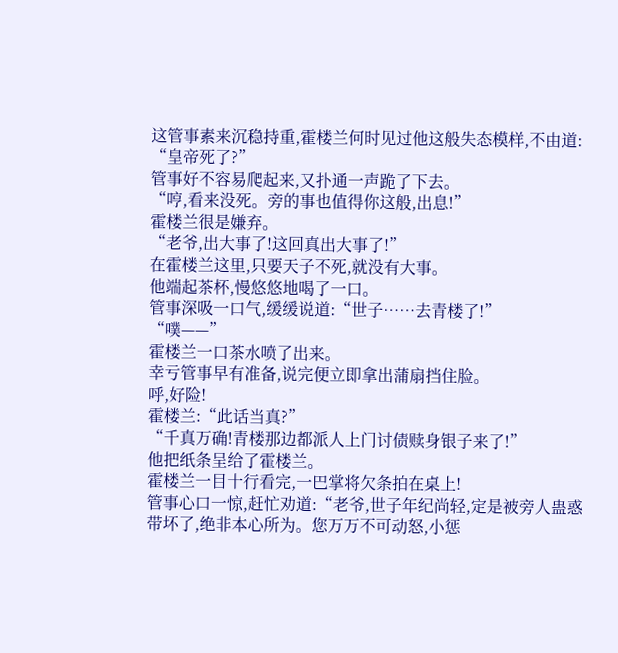这管事素来沉稳持重,霍楼兰何时见过他这般失态模样,不由道:
“皇帝死了?”
管事好不容易爬起来,又扑通一声跪了下去。
“哼,看来没死。旁的事也值得你这般,出息!”
霍楼兰很是嫌弃。
“老爷,出大事了!这回真出大事了!”
在霍楼兰这里,只要天子不死,就没有大事。
他端起茶杯,慢悠悠地喝了一口。
管事深吸一口气,缓缓说道:“世子……去青楼了!”
“噗——”
霍楼兰一口茶水喷了出来。
幸亏管事早有准备,说完便立即拿出蒲扇挡住脸。
呼,好险!
霍楼兰:“此话当真?”
“千真万确!青楼那边都派人上门讨债赎身银子来了!”
他把纸条呈给了霍楼兰。
霍楼兰一目十行看完,一巴掌将欠条拍在桌上!
管事心口一惊,赶忙劝道:“老爷,世子年纪尚轻,定是被旁人蛊惑带坏了,绝非本心所为。您万万不可动怒,小惩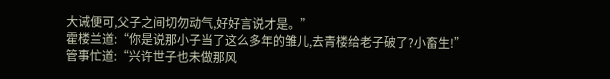大诫便可,父子之间切勿动气,好好言说才是。”
霍楼兰道:“你是说那小子当了这么多年的雏儿,去青楼给老子破了?小畜生!”
管事忙道:“兴许世子也未做那风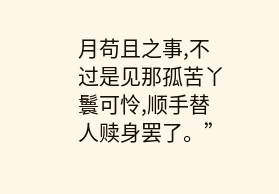月苟且之事,不过是见那孤苦丫鬟可怜,顺手替人赎身罢了。”